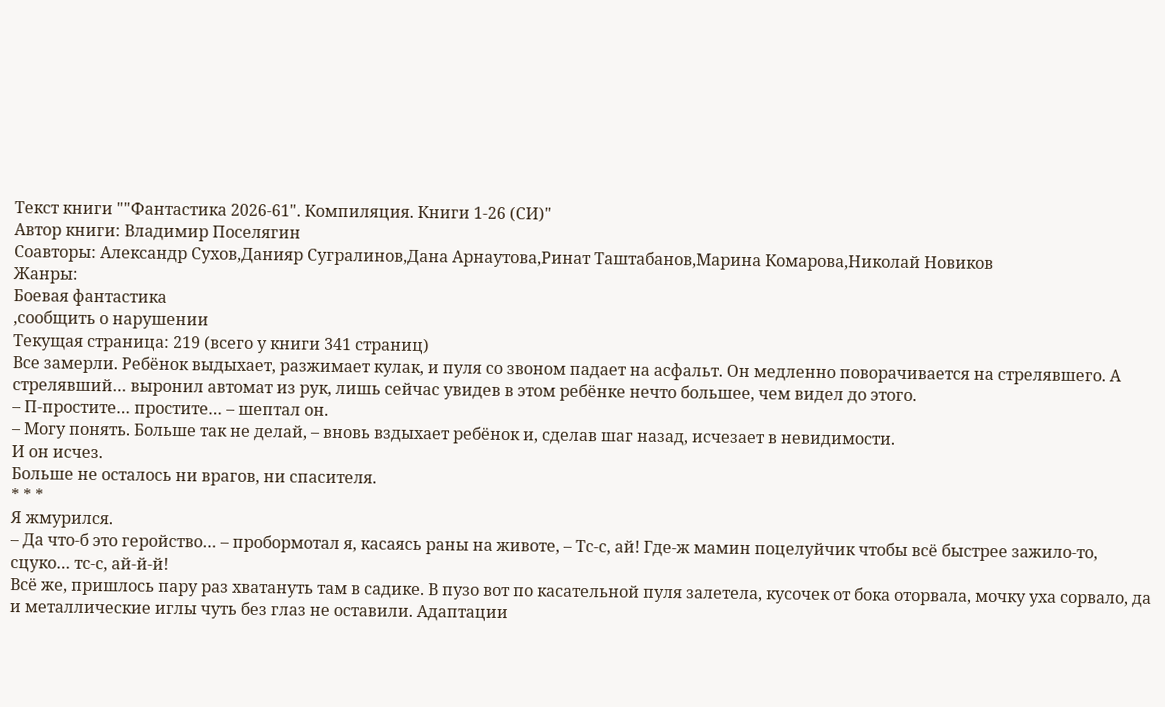Текст книги ""Фантастика 2026-61". Компиляция. Книги 1-26 (СИ)"
Автор книги: Владимир Поселягин
Соавторы: Александр Сухов,Данияр Сугралинов,Дана Арнаутова,Ринат Таштабанов,Марина Комарова,Николай Новиков
Жанры:
Боевая фантастика
,сообщить о нарушении
Текущая страница: 219 (всего у книги 341 страниц)
Все замерли. Ребёнок выдыхает, разжимает кулак, и пуля со звоном падает на асфальт. Он медленно поворачивается на стрелявшего. А стрелявший… выронил автомат из рук, лишь сейчас увидев в этом ребёнке нечто большее, чем видел до этого.
– П-простите… простите… – шептал он.
– Могу понять. Больше так не делай, – вновь вздыхает ребёнок и, сделав шаг назад, исчезает в невидимости.
И он исчез.
Больше не осталось ни врагов, ни спасителя.
* * *
Я жмурился.
– Да что-б это геройство… – пробормотал я, касаясь раны на животе, – Тс-с, ай! Где-ж мамин поцелуйчик чтобы всё быстрее зажило-то, сцуко… тс-с, ай-й-й!
Всё же, пришлось пару раз хватануть там в садике. В пузо вот по касательной пуля залетела, кусочек от бока оторвала, мочку уха сорвало, да и металлические иглы чуть без глаз не оставили. Адаптации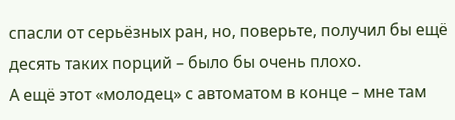спасли от серьёзных ран, но, поверьте, получил бы ещё десять таких порций – было бы очень плохо.
А ещё этот «молодец» с автоматом в конце – мне там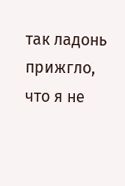так ладонь прижгло, что я не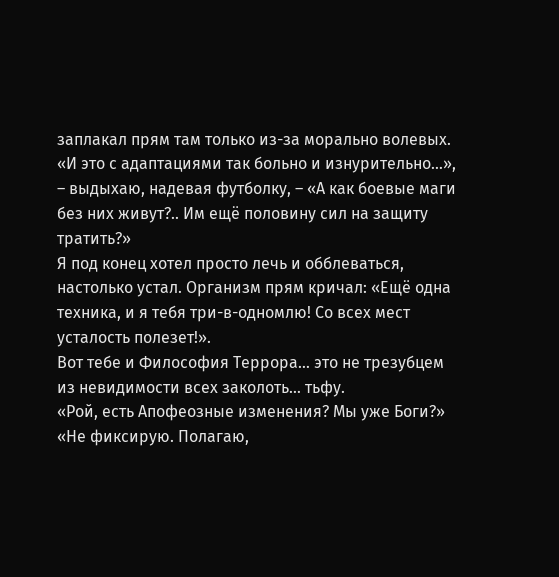заплакал прям там только из-за морально волевых.
«И это с адаптациями так больно и изнурительно…», – выдыхаю, надевая футболку, – «А как боевые маги без них живут?.. Им ещё половину сил на защиту тратить?»
Я под конец хотел просто лечь и обблеваться, настолько устал. Организм прям кричал: «Ещё одна техника, и я тебя три-в-одномлю! Со всех мест усталость полезет!».
Вот тебе и Философия Террора… это не трезубцем из невидимости всех заколоть… тьфу.
«Рой, есть Апофеозные изменения? Мы уже Боги?»
«Не фиксирую. Полагаю,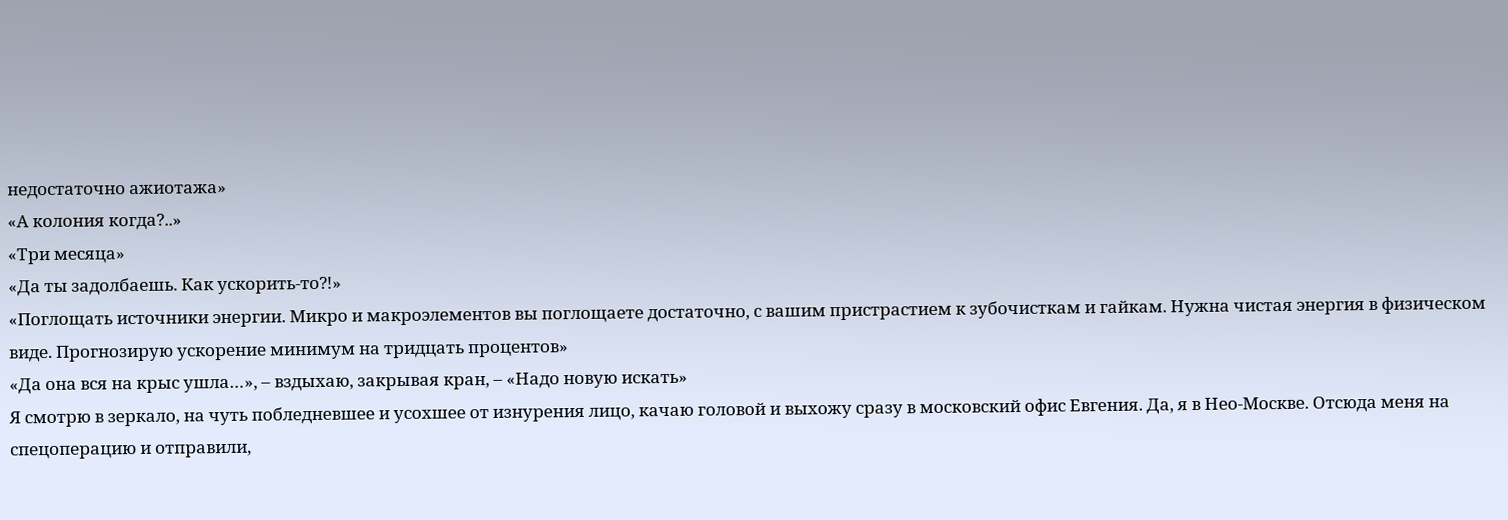недостаточно ажиотажа»
«А колония когда?..»
«Три месяца»
«Да ты задолбаешь. Как ускорить-то⁈»
«Поглощать источники энергии. Микро и макроэлементов вы поглощаете достаточно, с вашим пристрастием к зубочисткам и гайкам. Нужна чистая энергия в физическом виде. Прогнозирую ускорение минимум на тридцать процентов»
«Да она вся на крыс ушла…», – вздыхаю, закрывая кран, – «Надо новую искать»
Я смотрю в зеркало, на чуть побледневшее и усохшее от изнурения лицо, качаю головой и выхожу сразу в московский офис Евгения. Да, я в Нео-Москве. Отсюда меня на спецоперацию и отправили,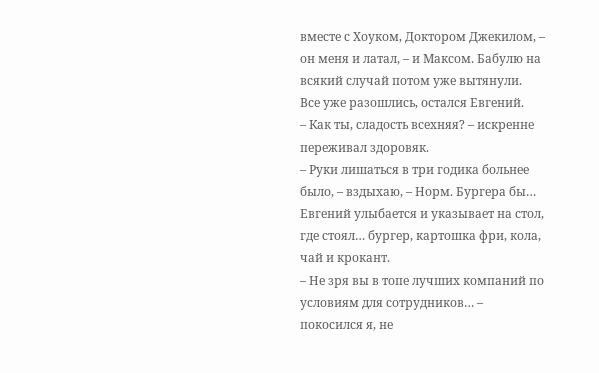вместе с Хоуком, Доктором Джекилом, – он меня и латал, – и Максом. Бабулю на всякий случай потом уже вытянули.
Все уже разошлись, остался Евгений.
– Как ты, сладость всехняя? – искренне переживал здоровяк.
– Руки лишаться в три годика больнее было, – вздыхаю, – Норм. Бургера бы…
Евгений улыбается и указывает на стол, где стоял… бургер, картошка фри, кола, чай и крокант.
– Не зря вы в топе лучших компаний по условиям для сотрудников… – покосился я, не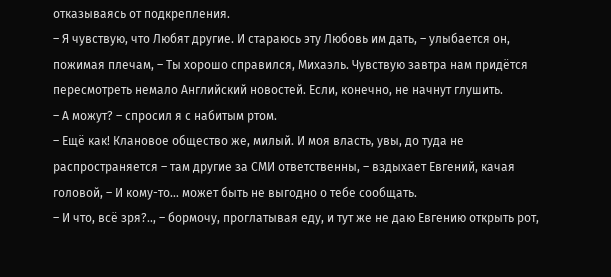отказываясь от подкрепления.
– Я чувствую, что Любят другие. И стараюсь эту Любовь им дать, – улыбается он, пожимая плечам, – Ты хорошо справился, Михаэль. Чувствую завтра нам придётся пересмотреть немало Английский новостей. Если, конечно, не начнут глушить.
– А можут? – спросил я с набитым ртом.
– Ещё как! Клановое общество же, милый. И моя власть, увы, до туда не распространяется – там другие за СМИ ответственны, – вздыхает Евгений, качая головой, – И кому-то… может быть не выгодно о тебе сообщать.
– И что, всё зря?.., – бормочу, проглатывая еду, и тут же не даю Евгению открыть рот,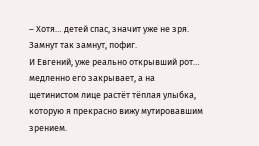– Хотя… детей спас, значит уже не зря. Замнут так замнут, пофиг.
И Евгений, уже реально открывший рот… медленно его закрывает, а на щетинистом лице растёт тёплая улыбка, которую я прекрасно вижу мутировавшим зрением.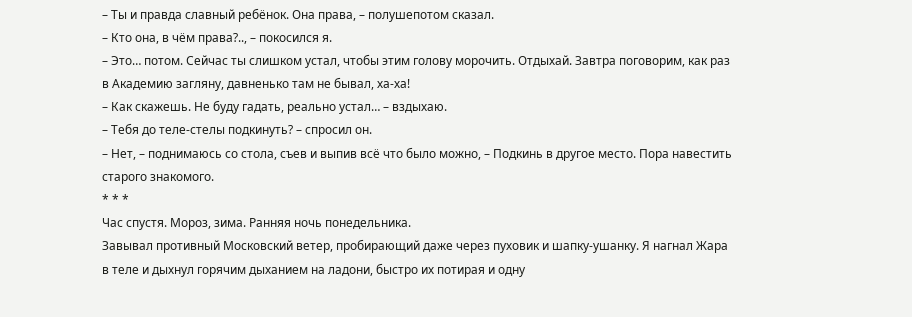– Ты и правда славный ребёнок. Она права, – полушепотом сказал.
– Кто она, в чём права?.., – покосился я.
– Это… потом. Сейчас ты слишком устал, чтобы этим голову морочить. Отдыхай. Завтра поговорим, как раз в Академию загляну, давненько там не бывал, ха-ха!
– Как скажешь. Не буду гадать, реально устал… – вздыхаю.
– Тебя до теле-стелы подкинуть? – спросил он.
– Нет, – поднимаюсь со стола, съев и выпив всё что было можно, – Подкинь в другое место. Пора навестить старого знакомого.
* * *
Час спустя. Мороз, зима. Ранняя ночь понедельника.
Завывал противный Московский ветер, пробирающий даже через пуховик и шапку-ушанку. Я нагнал Жара в теле и дыхнул горячим дыханием на ладони, быстро их потирая и одну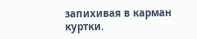запихивая в карман куртки.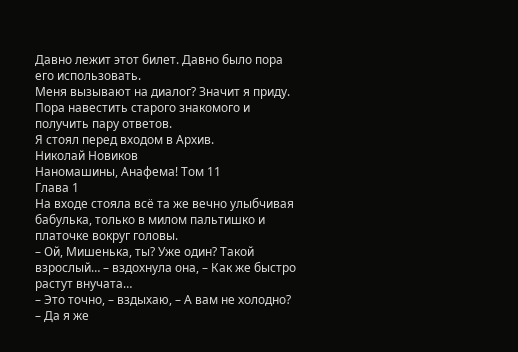Давно лежит этот билет. Давно было пора его использовать.
Меня вызывают на диалог? Значит я приду. Пора навестить старого знакомого и получить пару ответов.
Я стоял перед входом в Архив.
Николай Новиков
Наномашины, Анафема! Том 11
Глава 1
На входе стояла всё та же вечно улыбчивая бабулька, только в милом пальтишко и платочке вокруг головы.
– Ой, Мишенька, ты? Уже один? Такой взрослый… – вздохнула она, – Как же быстро растут внучата…
– Это точно, – вздыхаю, – А вам не холодно?
– Да я же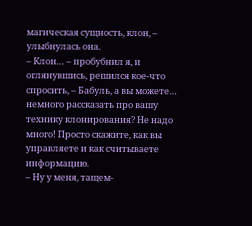магическая сущность, клон, – улыбнулась она.
– Клон… – пробубнил я, и оглянувшись, решился кое-что спросить, – Бабуль, а вы можете… немного рассказать про вашу технику клонирования? Не надо много! Просто скажите, как вы управляете и как считываете информацию.
– Ну у меня, тащем-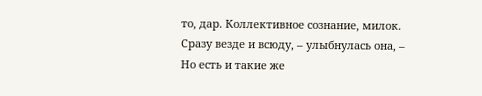то, дар. Коллективное сознание, милок. Сразу везде и всюду, – улыбнулась она, – Но есть и такие же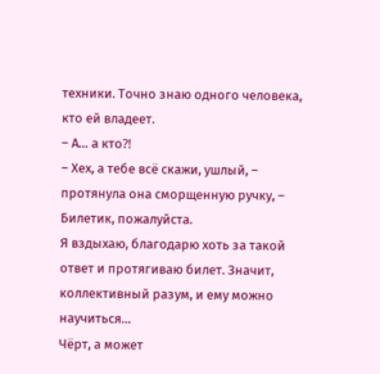техники. Точно знаю одного человека, кто ей владеет.
– А… а кто⁈
– Хех, а тебе всё скажи, ушлый, – протянула она сморщенную ручку, – Билетик, пожалуйста.
Я вздыхаю, благодарю хоть за такой ответ и протягиваю билет. Значит, коллективный разум, и ему можно научиться…
Чёрт, а может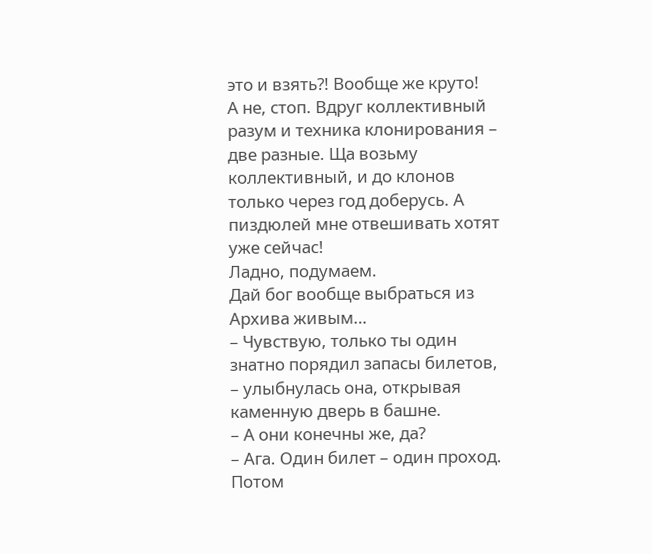это и взять⁈ Вообще же круто!
А не, стоп. Вдруг коллективный разум и техника клонирования – две разные. Ща возьму коллективный, и до клонов только через год доберусь. А пиздюлей мне отвешивать хотят уже сейчас!
Ладно, подумаем.
Дай бог вообще выбраться из Архива живым…
– Чувствую, только ты один знатно порядил запасы билетов, – улыбнулась она, открывая каменную дверь в башне.
– А они конечны же, да?
– Ага. Один билет – один проход. Потом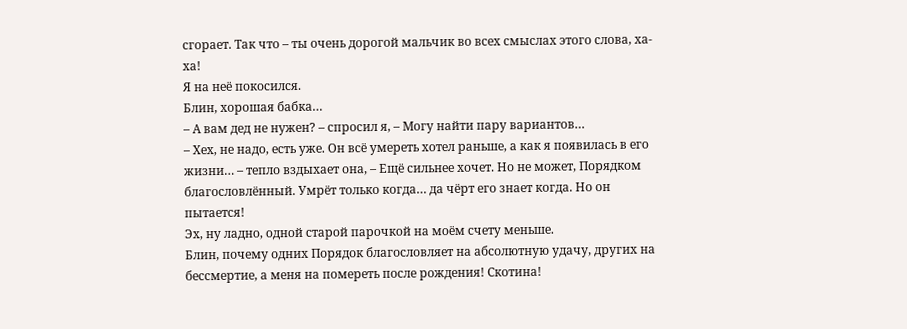сгорает. Так что – ты очень дорогой мальчик во всех смыслах этого слова, ха-ха!
Я на неё покосился.
Блин, хорошая бабка…
– А вам дед не нужен? – спросил я, – Могу найти пару вариантов…
– Хех, не надо, есть уже. Он всё умереть хотел раньше, а как я появилась в его жизни… – тепло вздыхает она, – Ещё сильнее хочет. Но не может, Порядком благословлённый. Умрёт только когда… да чёрт его знает когда. Но он пытается!
Эх, ну ладно, одной старой парочкой на моём счету меньше.
Блин, почему одних Порядок благословляет на абсолютную удачу, других на бессмертие, а меня на помереть после рождения! Скотина!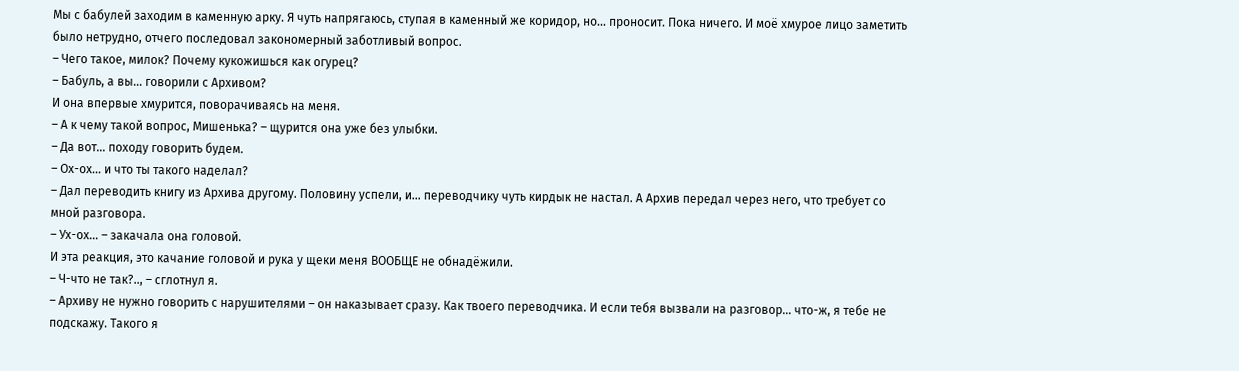Мы с бабулей заходим в каменную арку. Я чуть напрягаюсь, ступая в каменный же коридор, но… проносит. Пока ничего. И моё хмурое лицо заметить было нетрудно, отчего последовал закономерный заботливый вопрос.
– Чего такое, милок? Почему кукожишься как огурец?
– Бабуль, а вы… говорили с Архивом?
И она впервые хмурится, поворачиваясь на меня.
– А к чему такой вопрос, Мишенька? – щурится она уже без улыбки.
– Да вот… походу говорить будем.
– Ох-ох… и что ты такого наделал?
– Дал переводить книгу из Архива другому. Половину успели, и… переводчику чуть кирдык не настал. А Архив передал через него, что требует со мной разговора.
– Ух-ох… – закачала она головой.
И эта реакция, это качание головой и рука у щеки меня ВООБЩЕ не обнадёжили.
– Ч-что не так?.., – сглотнул я.
– Архиву не нужно говорить с нарушителями – он наказывает сразу. Как твоего переводчика. И если тебя вызвали на разговор… что-ж, я тебе не подскажу. Такого я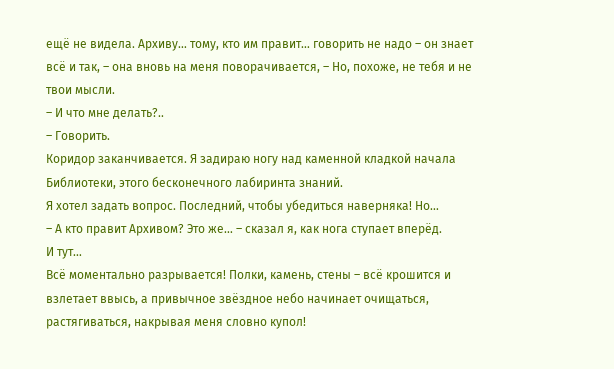ещё не видела. Архиву… тому, кто им правит… говорить не надо – он знает всё и так, – она вновь на меня поворачивается, – Но, похоже, не тебя и не твои мысли.
– И что мне делать?..
– Говорить.
Коридор заканчивается. Я задираю ногу над каменной кладкой начала Библиотеки, этого бесконечного лабиринта знаний.
Я хотел задать вопрос. Последний, чтобы убедиться наверняка! Но…
– А кто правит Архивом? Это же… – сказал я, как нога ступает вперёд.
И тут…
Всё моментально разрывается! Полки, камень, стены – всё крошится и взлетает ввысь, а привычное звёздное небо начинает очищаться, растягиваться, накрывая меня словно купол!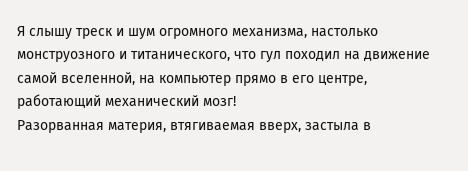Я слышу треск и шум огромного механизма, настолько монструозного и титанического, что гул походил на движение самой вселенной, на компьютер прямо в его центре, работающий механический мозг!
Разорванная материя, втягиваемая вверх, застыла в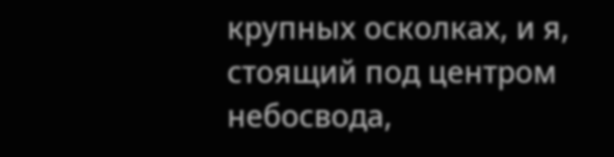крупных осколках, и я, стоящий под центром небосвода,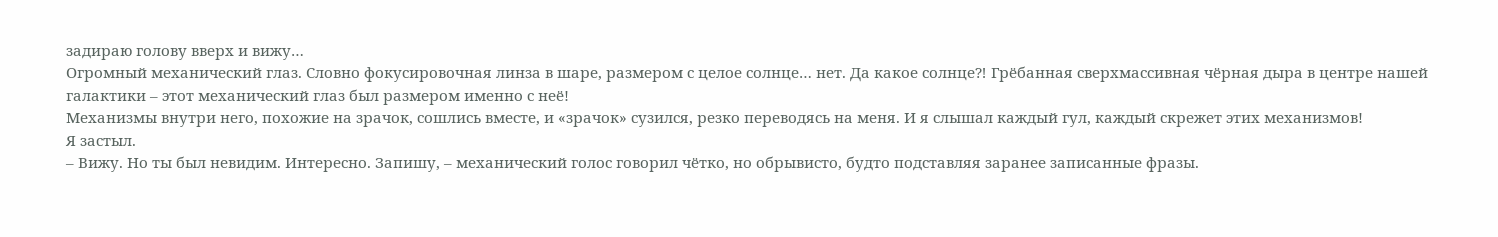задираю голову вверх и вижу…
Огромный механический глаз. Словно фокусировочная линза в шаре, размером с целое солнце… нет. Да какое солнце⁈ Грёбанная сверхмассивная чёрная дыра в центре нашей галактики – этот механический глаз был размером именно с неё!
Механизмы внутри него, похожие на зрачок, сошлись вместе, и «зрачок» сузился, резко переводясь на меня. И я слышал каждый гул, каждый скрежет этих механизмов!
Я застыл.
– Вижу. Но ты был невидим. Интересно. Запишу, – механический голос говорил чётко, но обрывисто, будто подставляя заранее записанные фразы.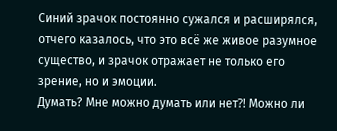Синий зрачок постоянно сужался и расширялся, отчего казалось, что это всё же живое разумное существо, и зрачок отражает не только его зрение, но и эмоции.
Думать? Мне можно думать или нет⁈ Можно ли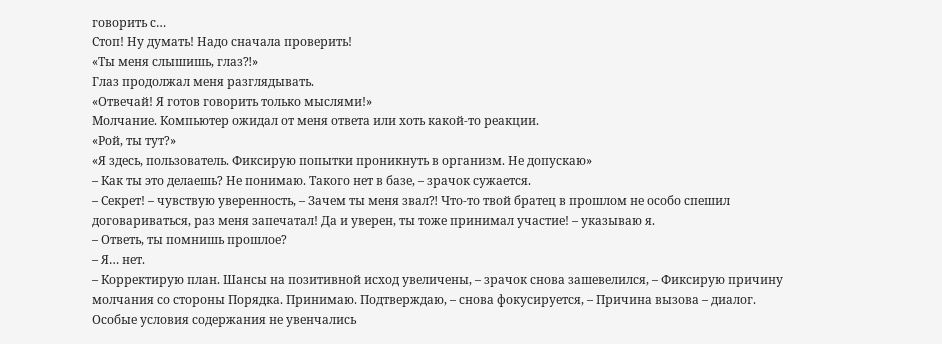говорить с…
Стоп! Ну думать! Надо сначала проверить!
«Ты меня слышишь, глаз⁈»
Глаз продолжал меня разглядывать.
«Отвечай! Я готов говорить только мыслями!»
Молчание. Компьютер ожидал от меня ответа или хоть какой-то реакции.
«Рой, ты тут?»
«Я здесь, пользователь. Фиксирую попытки проникнуть в организм. Не допускаю»
– Как ты это делаешь? Не понимаю. Такого нет в базе, – зрачок сужается.
– Секрет! – чувствую уверенность, – Зачем ты меня звал⁈ Что-то твой братец в прошлом не особо спешил договариваться, раз меня запечатал! Да и уверен, ты тоже принимал участие! – указываю я.
– Ответь, ты помнишь прошлое?
– Я… нет.
– Корректирую план. Шансы на позитивной исход увеличены, – зрачок снова зашевелился, – Фиксирую причину молчания со стороны Порядка. Принимаю. Подтверждаю, – снова фокусируется, – Причина вызова – диалог. Особые условия содержания не увенчались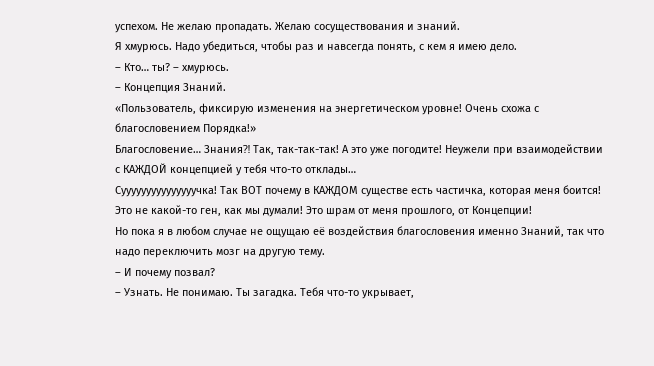успехом. Не желаю пропадать. Желаю сосуществования и знаний.
Я хмурюсь. Надо убедиться, чтобы раз и навсегда понять, с кем я имею дело.
– Кто… ты? – хмурюсь.
– Концепция Знаний.
«Пользователь, фиксирую изменения на энергетическом уровне! Очень схожа с благословением Порядка!»
Благословение… Знания⁈ Так, так-так-так! А это уже погодите! Неужели при взаимодействии с КАЖДОЙ концепцией у тебя что-то отклады…
Сууууууууууууууучка! Так ВОТ почему в КАЖДОМ существе есть частичка, которая меня боится! Это не какой-то ген, как мы думали! Это шрам от меня прошлого, от Концепции!
Но пока я в любом случае не ощущаю её воздействия благословения именно Знаний, так что надо переключить мозг на другую тему.
– И почему позвал?
– Узнать. Не понимаю. Ты загадка. Тебя что-то укрывает,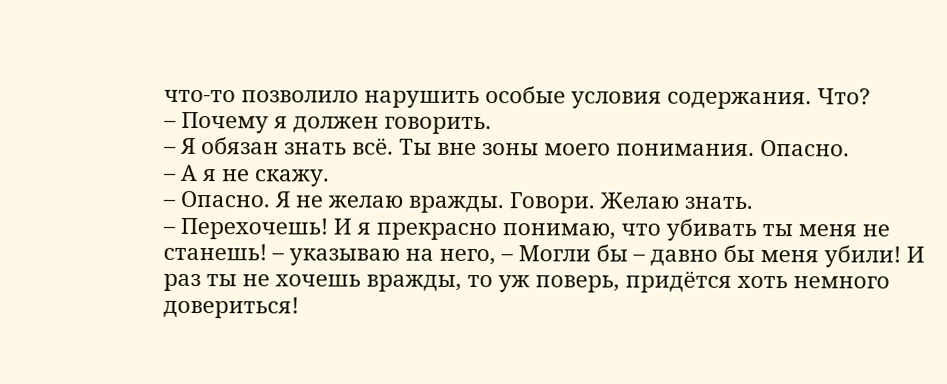что-то позволило нарушить особые условия содержания. Что?
– Почему я должен говорить.
– Я обязан знать всё. Ты вне зоны моего понимания. Опасно.
– А я не скажу.
– Опасно. Я не желаю вражды. Говори. Желаю знать.
– Перехочешь! И я прекрасно понимаю, что убивать ты меня не станешь! – указываю на него, – Могли бы – давно бы меня убили! И раз ты не хочешь вражды, то уж поверь, придётся хоть немного довериться!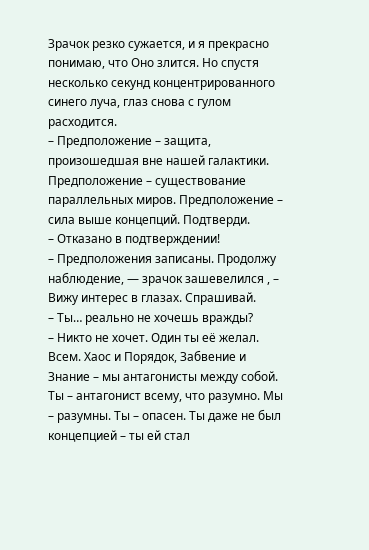Зрачок резко сужается, и я прекрасно понимаю, что Оно злится. Но спустя несколько секунд концентрированного синего луча, глаз снова с гулом расходится.
– Предположение – защита, произошедшая вне нашей галактики. Предположение – существование параллельных миров. Предположение – сила выше концепций. Подтверди.
– Отказано в подтверждении!
– Предположения записаны. Продолжу наблюдение, — зрачок зашевелился , – Вижу интерес в глазах. Спрашивай.
– Ты… реально не хочешь вражды?
– Никто не хочет. Один ты её желал. Всем. Хаос и Порядок, Забвение и Знание – мы антагонисты между собой. Ты – антагонист всему, что разумно. Мы – разумны. Ты – опасен. Ты даже не был концепцией – ты ей стал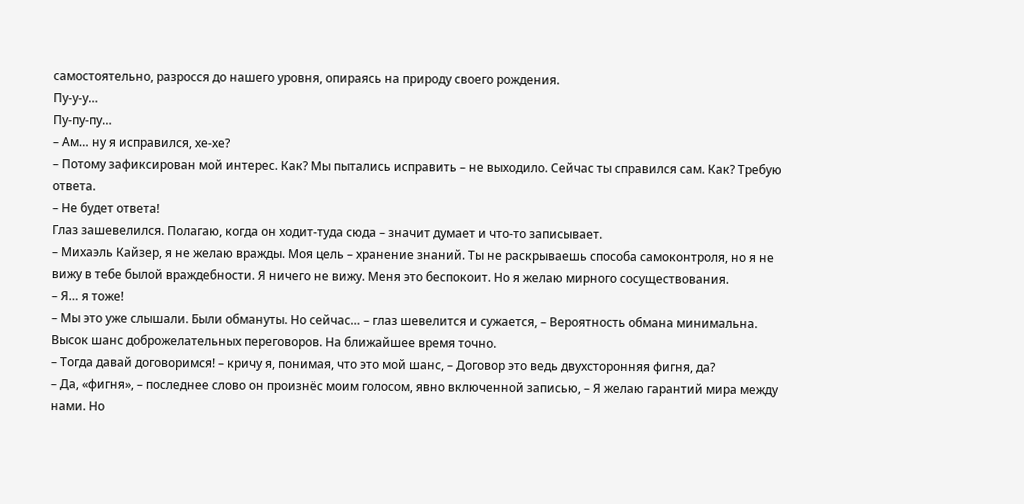самостоятельно, разросся до нашего уровня, опираясь на природу своего рождения.
Пу-у-у…
Пу-пу-пу…
– Ам… ну я исправился, хе-хе?
– Потому зафиксирован мой интерес. Как? Мы пытались исправить – не выходило. Сейчас ты справился сам. Как? Требую ответа.
– Не будет ответа!
Глаз зашевелился. Полагаю, когда он ходит-туда сюда – значит думает и что-то записывает.
– Михаэль Кайзер, я не желаю вражды. Моя цель – хранение знаний. Ты не раскрываешь способа самоконтроля, но я не вижу в тебе былой враждебности. Я ничего не вижу. Меня это беспокоит. Но я желаю мирного сосуществования.
– Я… я тоже!
– Мы это уже слышали. Были обмануты. Но сейчас… – глаз шевелится и сужается, – Вероятность обмана минимальна. Высок шанс доброжелательных переговоров. На ближайшее время точно.
– Тогда давай договоримся! – кричу я, понимая, что это мой шанс, – Договор это ведь двухсторонняя фигня, да?
– Да, «фигня», – последнее слово он произнёс моим голосом, явно включенной записью, – Я желаю гарантий мира между нами. Но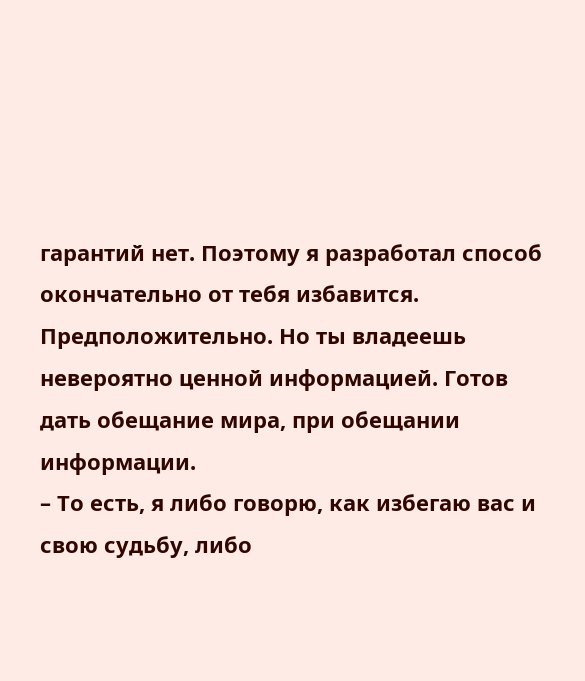гарантий нет. Поэтому я разработал способ окончательно от тебя избавится. Предположительно. Но ты владеешь невероятно ценной информацией. Готов дать обещание мира, при обещании информации.
– То есть, я либо говорю, как избегаю вас и свою судьбу, либо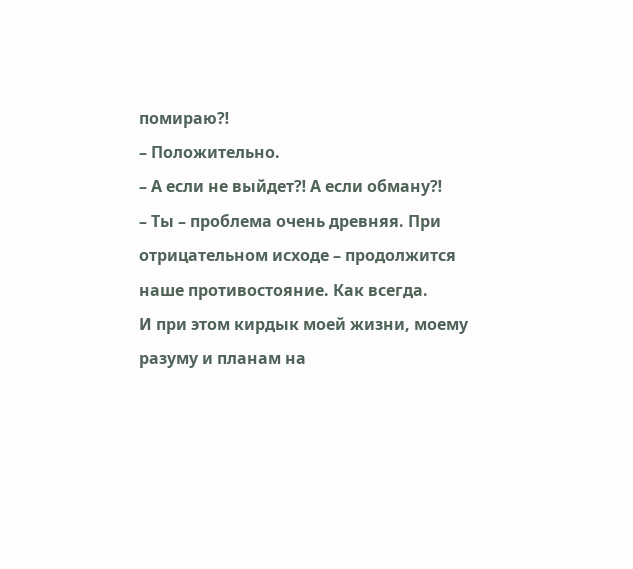помираю⁈
– Положительно.
– А если не выйдет⁈ А если обману⁈
– Ты – проблема очень древняя. При отрицательном исходе – продолжится наше противостояние. Как всегда.
И при этом кирдык моей жизни, моему разуму и планам на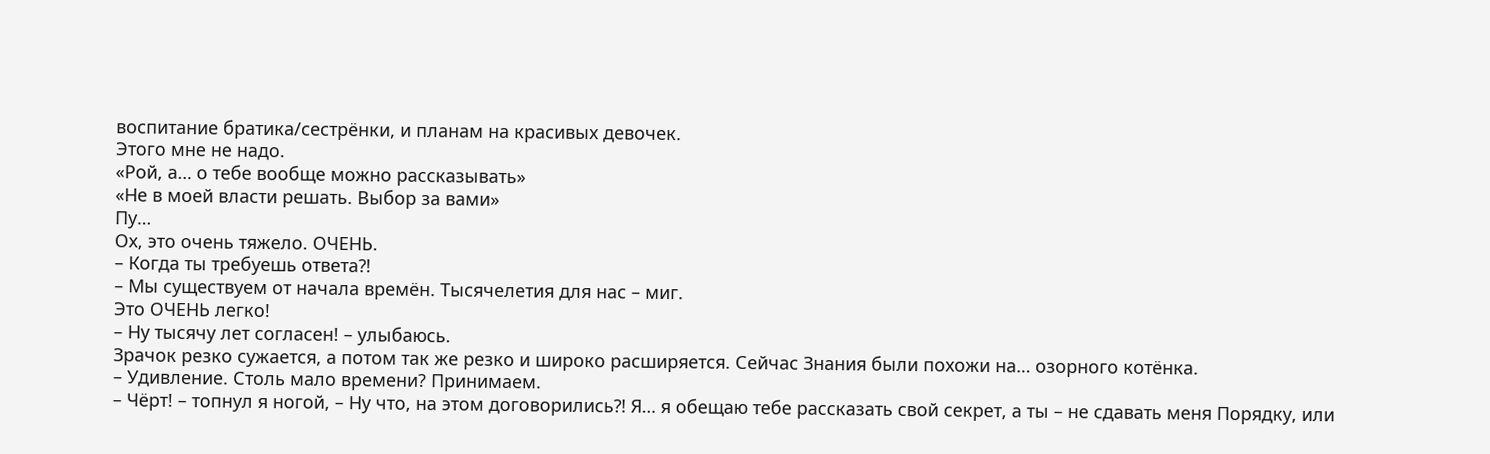воспитание братика/сестрёнки, и планам на красивых девочек.
Этого мне не надо.
«Рой, а… о тебе вообще можно рассказывать»
«Не в моей власти решать. Выбор за вами»
Пу…
Ох, это очень тяжело. ОЧЕНЬ.
– Когда ты требуешь ответа⁈
– Мы существуем от начала времён. Тысячелетия для нас – миг.
Это ОЧЕНЬ легко!
– Ну тысячу лет согласен! – улыбаюсь.
Зрачок резко сужается, а потом так же резко и широко расширяется. Сейчас Знания были похожи на… озорного котёнка.
– Удивление. Столь мало времени? Принимаем.
– Чёрт! – топнул я ногой, – Ну что, на этом договорились⁈ Я… я обещаю тебе рассказать свой секрет, а ты – не сдавать меня Порядку, или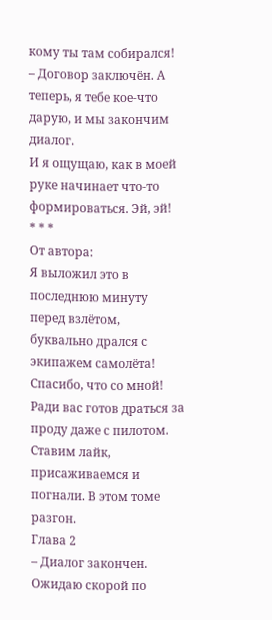кому ты там собирался!
– Договор заключён. А теперь, я тебе кое-что дарую, и мы закончим диалог.
И я ощущаю, как в моей руке начинает что-то формироваться. Эй, эй!
* * *
От автора:
Я выложил это в последнюю минуту перед взлётом, буквально дрался с экипажем самолёта!
Спасибо, что со мной! Ради вас готов драться за проду даже с пилотом.
Ставим лайк, присаживаемся и погнали. В этом томе разгон.
Глава 2
– Диалог закончен. Ожидаю скорой по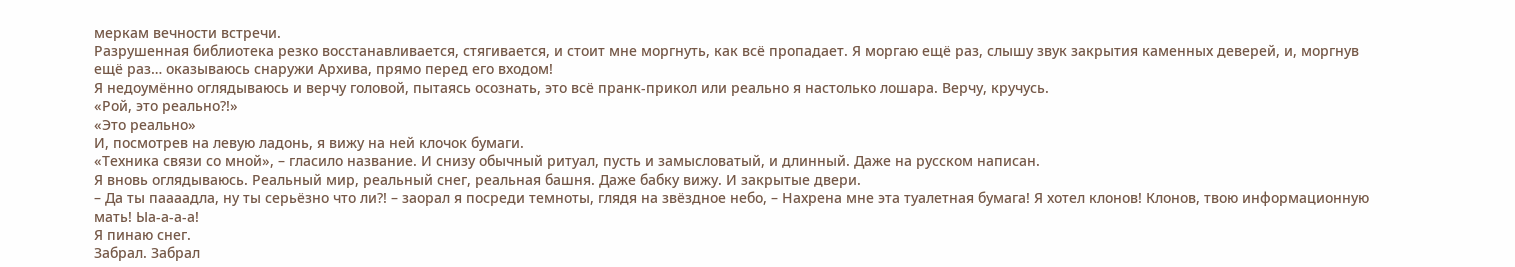меркам вечности встречи.
Разрушенная библиотека резко восстанавливается, стягивается, и стоит мне моргнуть, как всё пропадает. Я моргаю ещё раз, слышу звук закрытия каменных деверей, и, моргнув ещё раз… оказываюсь снаружи Архива, прямо перед его входом!
Я недоумённо оглядываюсь и верчу головой, пытаясь осознать, это всё пранк-прикол или реально я настолько лошара. Верчу, кручусь.
«Рой, это реально⁈»
«Это реально»
И, посмотрев на левую ладонь, я вижу на ней клочок бумаги.
«Техника связи со мной», – гласило название. И снизу обычный ритуал, пусть и замысловатый, и длинный. Даже на русском написан.
Я вновь оглядываюсь. Реальный мир, реальный снег, реальная башня. Даже бабку вижу. И закрытые двери.
– Да ты паааадла, ну ты серьёзно что ли⁈ – заорал я посреди темноты, глядя на звёздное небо, – Нахрена мне эта туалетная бумага! Я хотел клонов! Клонов, твою информационную мать! Ыа-а-а-а!
Я пинаю снег.
Забрал. Забрал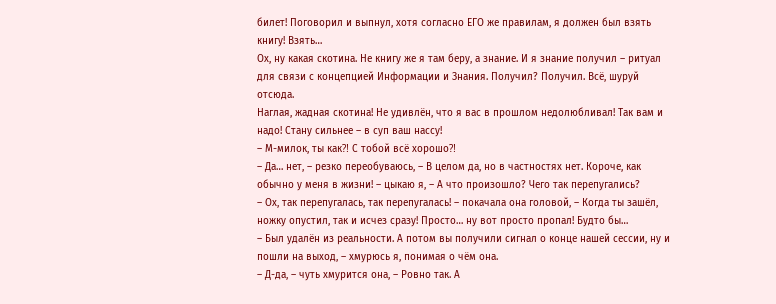билет! Поговорил и выпнул, хотя согласно ЕГО же правилам, я должен был взять книгу! Взять…
Ох, ну какая скотина. Не книгу же я там беру, а знание. И я знание получил – ритуал для связи с концепцией Информации и Знания. Получил? Получил. Всё, шуруй отсюда.
Наглая, жадная скотина! Не удивлён, что я вас в прошлом недолюбливал! Так вам и надо! Стану сильнее – в суп ваш нассу!
– М-милок, ты как⁈ С тобой всё хорошо⁈
– Да… нет, – резко переобуваюсь, – В целом да, но в частностях нет. Короче, как обычно у меня в жизни! – цыкаю я, – А что произошло? Чего так перепугались?
– Ох, так перепугалась, так перепугалась! – покачала она головой, – Когда ты зашёл, ножку опустил, так и исчез сразу! Просто… ну вот просто пропал! Будто бы…
– Был удалён из реальности. А потом вы получили сигнал о конце нашей сессии, ну и пошли на выход, – хмурюсь я, понимая о чём она.
– Д-да, – чуть хмурится она, – Ровно так. А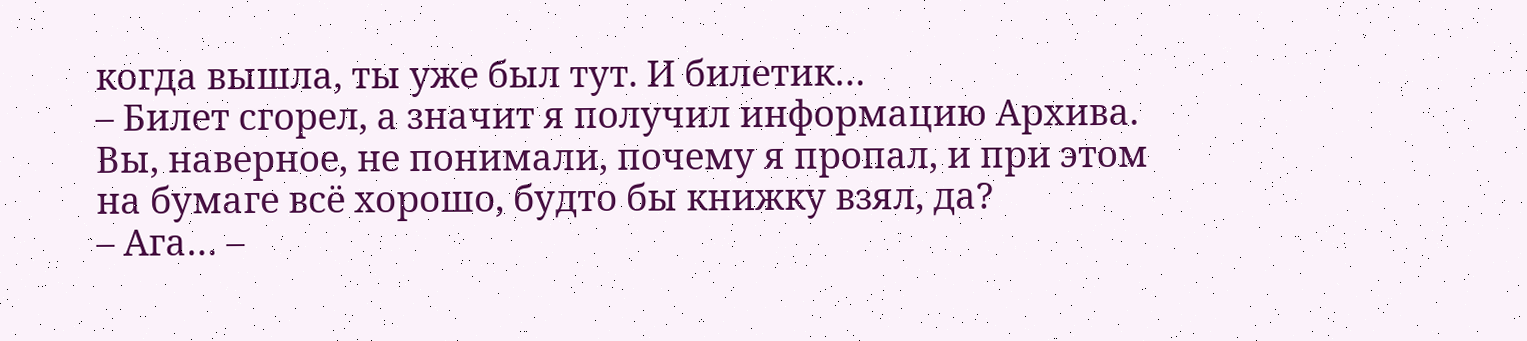когда вышла, ты уже был тут. И билетик…
– Билет сгорел, а значит я получил информацию Архива. Вы, наверное, не понимали, почему я пропал, и при этом на бумаге всё хорошо, будто бы книжку взял, да?
– Ага… –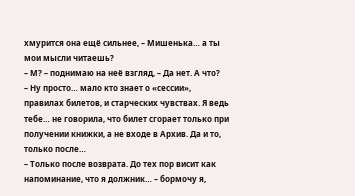хмурится она ещё сильнее, – Мишенька… а ты мои мысли читаешь?
– М? – поднимаю на неё взгляд, – Да нет. А что?
– Ну просто… мало кто знает о «сессии», правилах билетов, и старческих чувствах. Я ведь тебе… не говорила, что билет сгорает только при получении книжки, а не входе в Архив. Да и то, только после…
– Только после возврата. До тех пор висит как напоминание, что я должник… – бормочу я,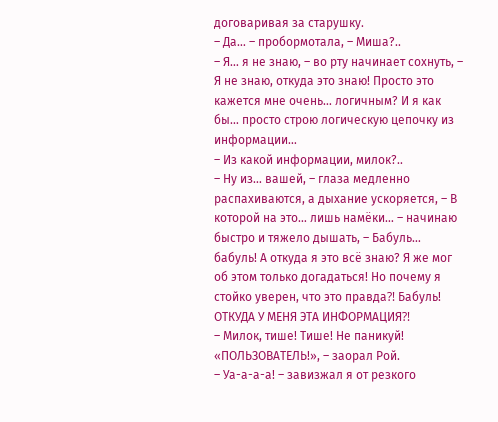договаривая за старушку.
– Да… – пробормотала, – Миша?..
– Я… я не знаю, – во рту начинает сохнуть, – Я не знаю, откуда это знаю! Просто это кажется мне очень… логичным? И я как бы… просто строю логическую цепочку из информации…
– Из какой информации, милок?..
– Ну из… вашей, – глаза медленно распахиваются, а дыхание ускоряется, – В которой на это… лишь намёки… – начинаю быстро и тяжело дышать, – Бабуль… бабуль! А откуда я это всё знаю? Я же мог об этом только догадаться! Но почему я стойко уверен, что это правда⁈ Бабуль! ОТКУДА У МЕНЯ ЭТА ИНФОРМАЦИЯ⁈
– Милок, тише! Тише! Не паникуй!
«ПОЛЬЗОВАТЕЛЬ!», – заорал Рой.
– Уа-а-а-а! – завизжал я от резкого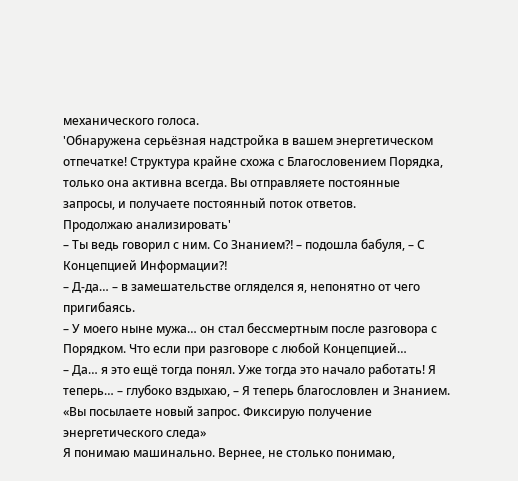механического голоса.
'Обнаружена серьёзная надстройка в вашем энергетическом отпечатке! Структура крайне схожа с Благословением Порядка, только она активна всегда. Вы отправляете постоянные запросы, и получаете постоянный поток ответов.
Продолжаю анализировать'
– Ты ведь говорил с ним. Со Знанием⁈ – подошла бабуля, – С Концепцией Информации⁈
– Д-да… – в замешательстве огляделся я, непонятно от чего пригибаясь.
– У моего ныне мужа… он стал бессмертным после разговора с Порядком. Что если при разговоре с любой Концепцией…
– Да… я это ещё тогда понял. Уже тогда это начало работать! Я теперь… – глубоко вздыхаю, – Я теперь благословлен и Знанием.
«Вы посылаете новый запрос. Фиксирую получение энергетического следа»
Я понимаю машинально. Вернее, не столько понимаю,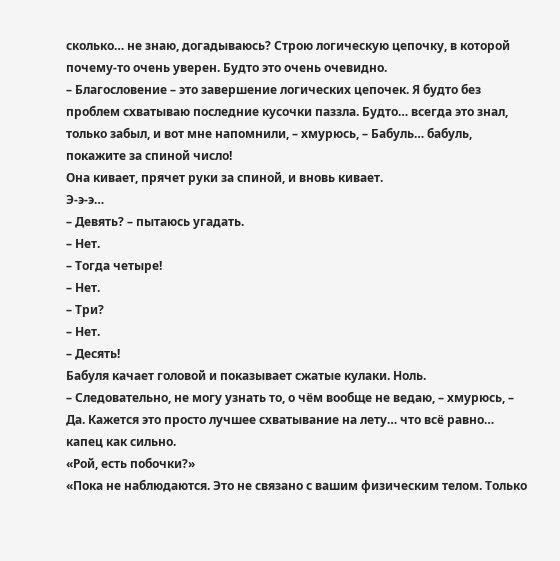сколько… не знаю, догадываюсь? Строю логическую цепочку, в которой почему-то очень уверен. Будто это очень очевидно.
– Благословение – это завершение логических цепочек. Я будто без проблем схватываю последние кусочки паззла. Будто… всегда это знал, только забыл, и вот мне напомнили, – хмурюсь, – Бабуль… бабуль, покажите за спиной число!
Она кивает, прячет руки за спиной, и вновь кивает.
Э-э-э…
– Девять? – пытаюсь угадать.
– Нет.
– Тогда четыре!
– Нет.
– Три?
– Нет.
– Десять!
Бабуля качает головой и показывает сжатые кулаки. Ноль.
– Следовательно, не могу узнать то, о чём вообще не ведаю, – хмурюсь, – Да. Кажется это просто лучшее схватывание на лету… что всё равно… капец как сильно.
«Рой, есть побочки?»
«Пока не наблюдаются. Это не связано с вашим физическим телом. Только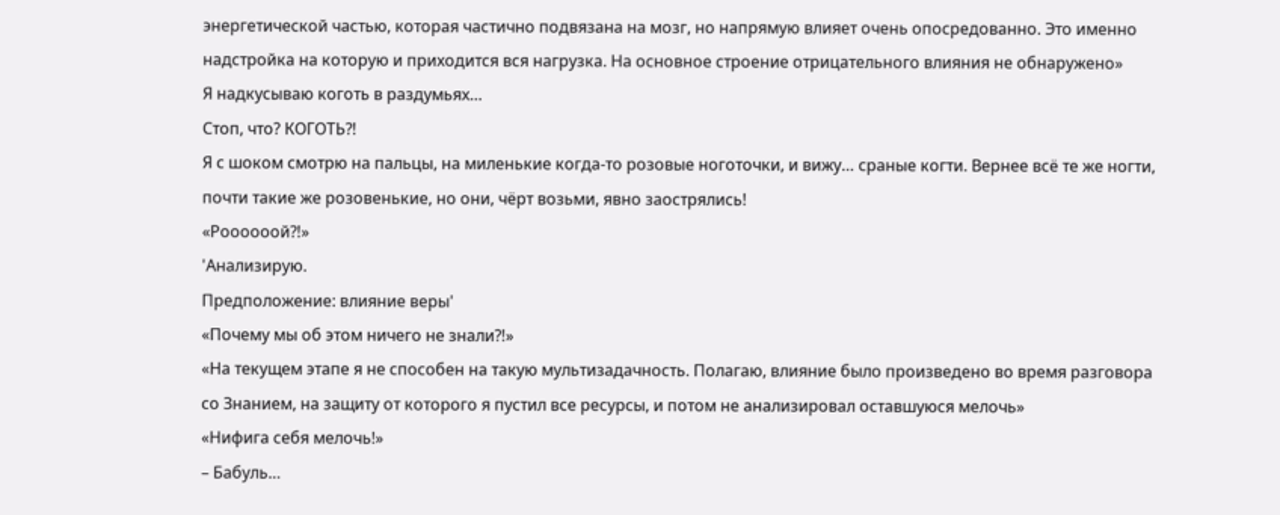энергетической частью, которая частично подвязана на мозг, но напрямую влияет очень опосредованно. Это именно надстройка на которую и приходится вся нагрузка. На основное строение отрицательного влияния не обнаружено»
Я надкусываю коготь в раздумьях…
Стоп, что? КОГОТЬ⁈
Я с шоком смотрю на пальцы, на миленькие когда-то розовые ноготочки, и вижу… сраные когти. Вернее всё те же ногти, почти такие же розовенькие, но они, чёрт возьми, явно заострялись!
«Роооооой⁈»
'Анализирую.
Предположение: влияние веры'
«Почему мы об этом ничего не знали⁈»
«На текущем этапе я не способен на такую мультизадачность. Полагаю, влияние было произведено во время разговора со Знанием, на защиту от которого я пустил все ресурсы, и потом не анализировал оставшуюся мелочь»
«Нифига себя мелочь!»
– Бабуль…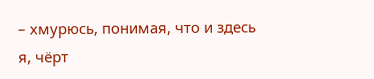– хмурюсь, понимая, что и здесь я, чёрт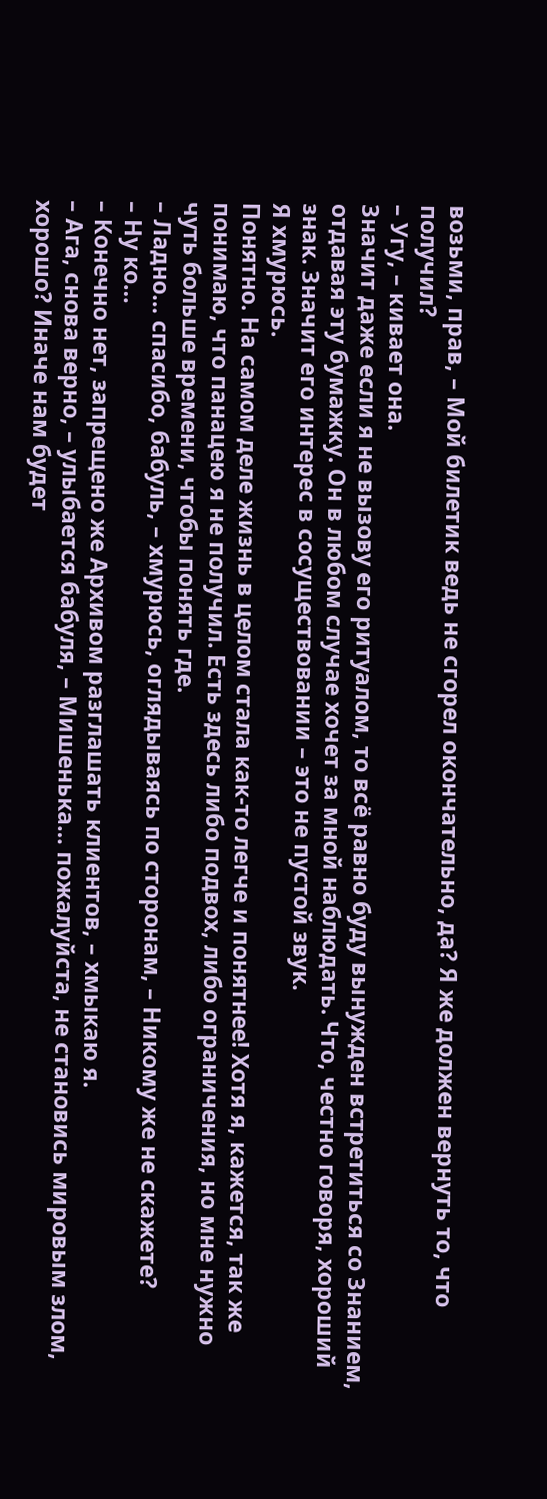возьми, прав, – Мой билетик ведь не сгорел окончательно, да? Я же должен вернуть то, что получил?
– Угу, – кивает она.
Значит даже если я не вызову его ритуалом, то всё равно буду вынужден встретиться со Знанием, отдавая эту бумажку. Он в любом случае хочет за мной наблюдать. Что, честно говоря, хороший знак. Значит его интерес в сосуществовании – это не пустой звук.
Я хмурюсь.
Понятно. На самом деле жизнь в целом стала как-то легче и понятнее! Хотя я, кажется, так же понимаю, что панацею я не получил. Есть здесь либо подвох, либо ограничения, но мне нужно чуть больше времени, чтобы понять где.
– Ладно… спасибо, бабуль, – хмурюсь, оглядываясь по сторонам, – Никому же не скажете?
– Ну ко…
– Конечно нет, запрещено же Архивом разглашать клиентов, – хмыкаю я.
– Ага, снова верно, – улыбается бабуля, – Мишенька… пожалуйста, не становись мировым злом, хорошо? Иначе нам будет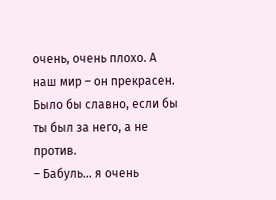очень, очень плохо. А наш мир – он прекрасен. Было бы славно, если бы ты был за него, а не против.
– Бабуль… я очень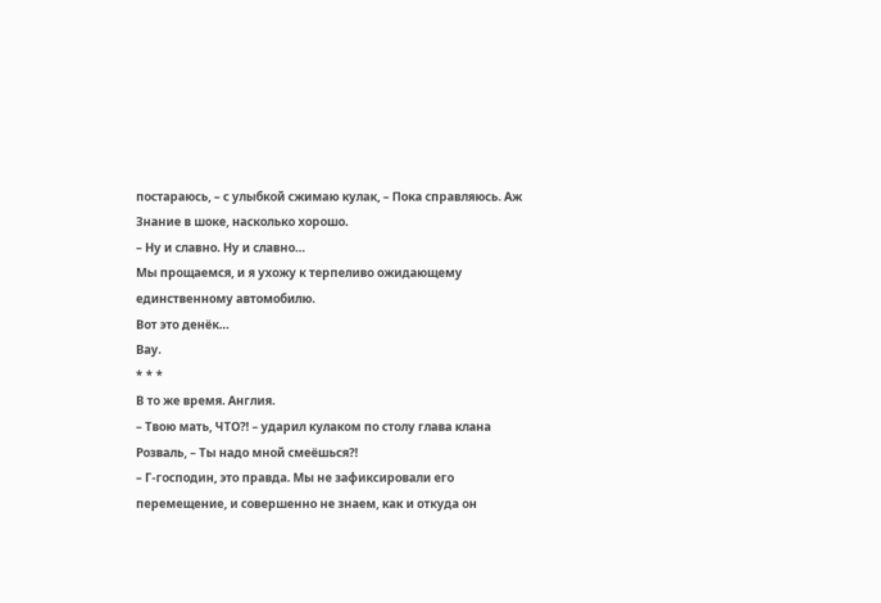постараюсь, – с улыбкой сжимаю кулак, – Пока справляюсь. Аж Знание в шоке, насколько хорошо.
– Ну и славно. Ну и славно…
Мы прощаемся, и я ухожу к терпеливо ожидающему единственному автомобилю.
Вот это денёк…
Вау.
* * *
В то же время. Англия.
– Твою мать, ЧТО⁈ – ударил кулаком по столу глава клана Розваль, – Ты надо мной смеёшься⁈
– Г-господин, это правда. Мы не зафиксировали его перемещение, и совершенно не знаем, как и откуда он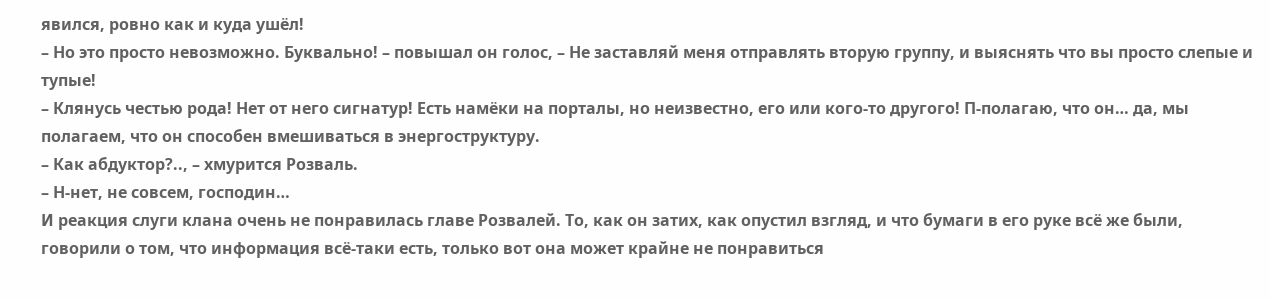явился, ровно как и куда ушёл!
– Но это просто невозможно. Буквально! – повышал он голос, – Не заставляй меня отправлять вторую группу, и выяснять что вы просто слепые и тупые!
– Клянусь честью рода! Нет от него сигнатур! Есть намёки на порталы, но неизвестно, его или кого-то другого! П-полагаю, что он… да, мы полагаем, что он способен вмешиваться в энергоструктуру.
– Как абдуктор?.., – хмурится Розваль.
– Н-нет, не совсем, господин…
И реакция слуги клана очень не понравилась главе Розвалей. То, как он затих, как опустил взгляд, и что бумаги в его руке всё же были, говорили о том, что информация всё-таки есть, только вот она может крайне не понравиться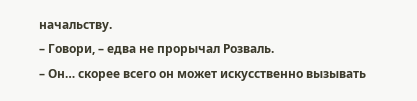начальству.
– Говори, – едва не прорычал Розваль.
– Он… скорее всего он может искусственно вызывать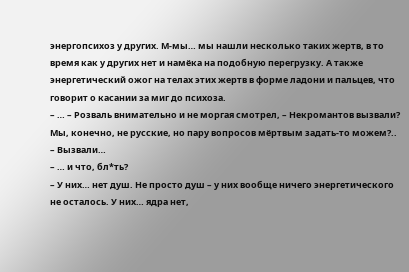энергопсихоз у других. М-мы… мы нашли несколько таких жертв, в то время как у других нет и намёка на подобную перегрузку. А также энергетический ожог на телах этих жертв в форме ладони и пальцев, что говорит о касании за миг до психоза.
– … – Розваль внимательно и не моргая смотрел, – Некромантов вызвали? Мы, конечно, не русские, но пару вопросов мёртвым задать-то можем?..
– Вызвали…
– … и что, бл*ть?
– У них… нет душ. Не просто душ – у них вообще ничего энергетического не осталось. У них… ядра нет,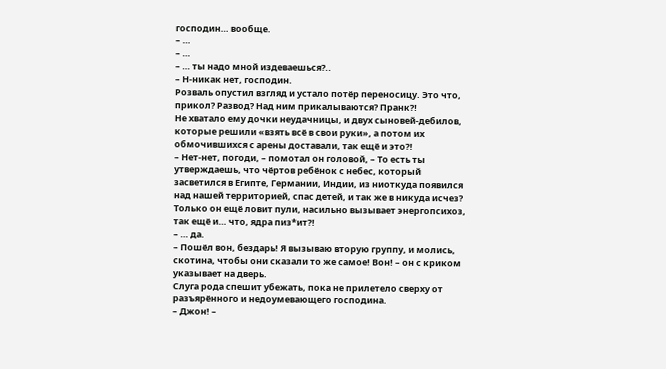господин… вообще.
– …
– …
– … ты надо мной издеваешься?..
– Н-никак нет, господин.
Розваль опустил взгляд и устало потёр переносицу. Это что, прикол? Развод? Над ним прикалываются? Пранк⁈
Не хватало ему дочки неудачницы, и двух сыновей-дебилов, которые решили «взять всё в свои руки», а потом их обмочившихся с арены доставали, так ещё и это⁈
– Нет-нет, погоди, – помотал он головой, – То есть ты утверждаешь, что чёртов ребёнок с небес, который засветился в Египте, Германии, Индии, из ниоткуда появился над нашей территорией, спас детей, и так же в никуда исчез? Только он ещё ловит пули, насильно вызывает энергопсихоз, так ещё и… что, ядра пиз*ит⁈
– … да.
– Пошёл вон, бездарь! Я вызываю вторую группу, и молись, скотина, чтобы они сказали то же самое! Вон! – он с криком указывает на дверь.
Слуга рода спешит убежать, пока не прилетело сверху от разъярённого и недоумевающего господина.
– Джон! –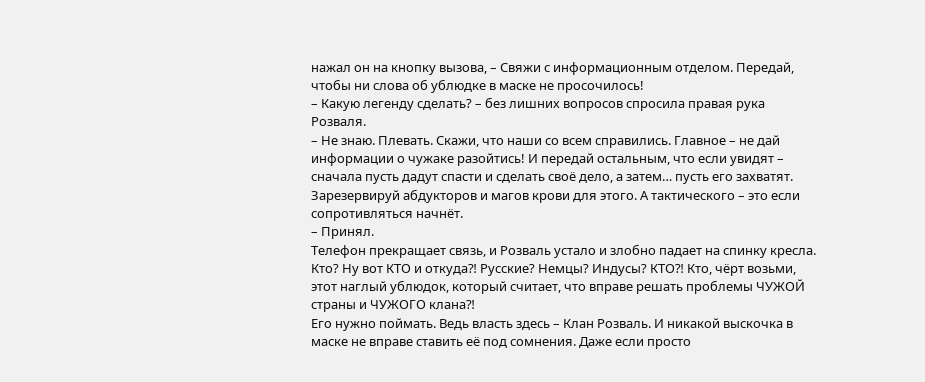нажал он на кнопку вызова, – Свяжи с информационным отделом. Передай, чтобы ни слова об ублюдке в маске не просочилось!
– Какую легенду сделать? – без лишних вопросов спросила правая рука Розваля.
– Не знаю. Плевать. Скажи, что наши со всем справились. Главное – не дай информации о чужаке разойтись! И передай остальным, что если увидят – сначала пусть дадут спасти и сделать своё дело, а затем… пусть его захватят. Зарезервируй абдукторов и магов крови для этого. А тактического – это если сопротивляться начнёт.
– Принял.
Телефон прекращает связь, и Розваль устало и злобно падает на спинку кресла.
Кто? Ну вот КТО и откуда⁈ Русские? Немцы? Индусы? КТО⁈ Кто, чёрт возьми, этот наглый ублюдок, который считает, что вправе решать проблемы ЧУЖОЙ страны и ЧУЖОГО клана⁈
Его нужно поймать. Ведь власть здесь – Клан Розваль. И никакой выскочка в маске не вправе ставить её под сомнения. Даже если просто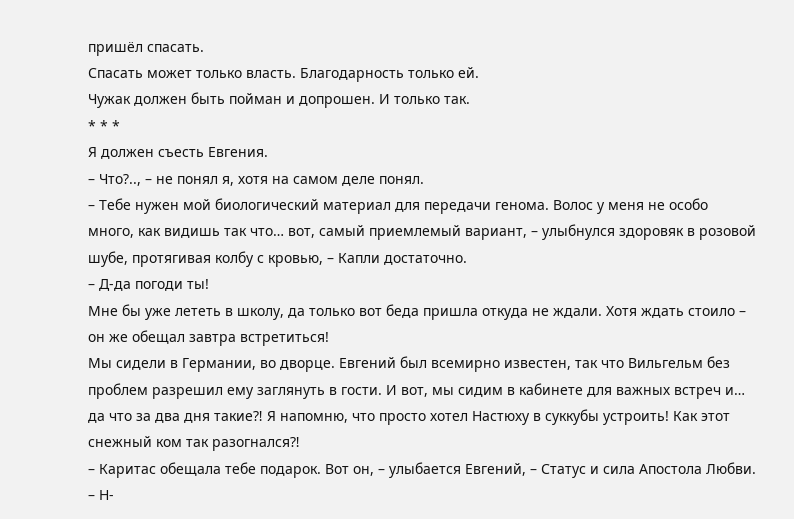пришёл спасать.
Спасать может только власть. Благодарность только ей.
Чужак должен быть пойман и допрошен. И только так.
* * *
Я должен съесть Евгения.
– Что?.., – не понял я, хотя на самом деле понял.
– Тебе нужен мой биологический материал для передачи генома. Волос у меня не особо много, как видишь так что… вот, самый приемлемый вариант, – улыбнулся здоровяк в розовой шубе, протягивая колбу с кровью, – Капли достаточно.
– Д-да погоди ты!
Мне бы уже лететь в школу, да только вот беда пришла откуда не ждали. Хотя ждать стоило – он же обещал завтра встретиться!
Мы сидели в Германии, во дворце. Евгений был всемирно известен, так что Вильгельм без проблем разрешил ему заглянуть в гости. И вот, мы сидим в кабинете для важных встреч и… да что за два дня такие⁈ Я напомню, что просто хотел Настюху в суккубы устроить! Как этот снежный ком так разогнался⁈
– Каритас обещала тебе подарок. Вот он, – улыбается Евгений, – Статус и сила Апостола Любви.
– Н-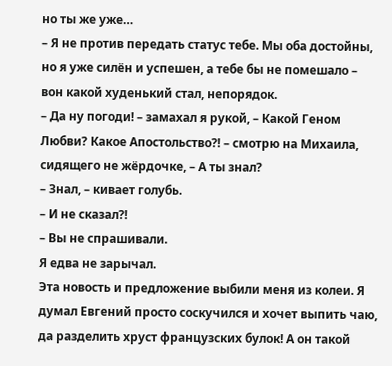но ты же уже…
– Я не против передать статус тебе. Мы оба достойны, но я уже силён и успешен, а тебе бы не помешало – вон какой худенький стал, непорядок.
– Да ну погоди! – замахал я рукой, – Какой Геном Любви? Какое Апостольство⁈ – смотрю на Михаила, сидящего не жёрдочке, – А ты знал?
– Знал, – кивает голубь.
– И не сказал⁈
– Вы не спрашивали.
Я едва не зарычал.
Эта новость и предложение выбили меня из колеи. Я думал Евгений просто соскучился и хочет выпить чаю, да разделить хруст французских булок! А он такой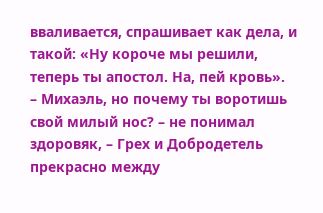вваливается, спрашивает как дела, и такой: «Ну короче мы решили, теперь ты апостол. На, пей кровь».
– Михаэль, но почему ты воротишь свой милый нос? – не понимал здоровяк, – Грех и Добродетель прекрасно между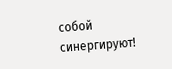собой синергируют!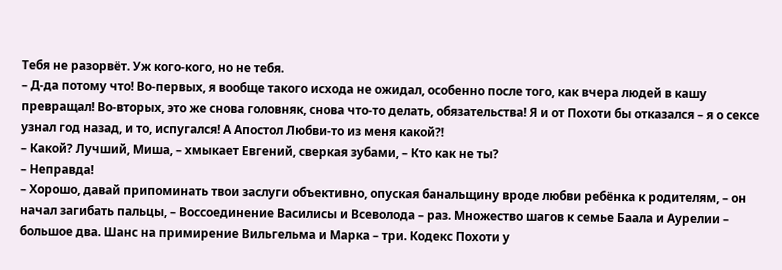Тебя не разорвёт. Уж кого-кого, но не тебя.
– Д-да потому что! Во-первых, я вообще такого исхода не ожидал, особенно после того, как вчера людей в кашу превращал! Во-вторых, это же снова головняк, снова что-то делать, обязательства! Я и от Похоти бы отказался – я о сексе узнал год назад, и то, испугался! А Апостол Любви-то из меня какой⁈
– Какой? Лучший, Миша, – хмыкает Евгений, сверкая зубами, – Кто как не ты?
– Неправда!
– Хорошо, давай припоминать твои заслуги объективно, опуская банальщину вроде любви ребёнка к родителям, – он начал загибать пальцы, – Воссоединение Василисы и Всеволода – раз. Множество шагов к семье Баала и Аурелии – большое два. Шанс на примирение Вильгельма и Марка – три. Кодекс Похоти у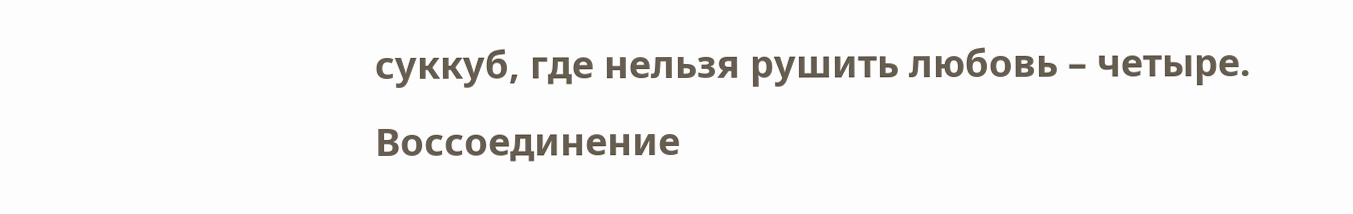суккуб, где нельзя рушить любовь – четыре. Воссоединение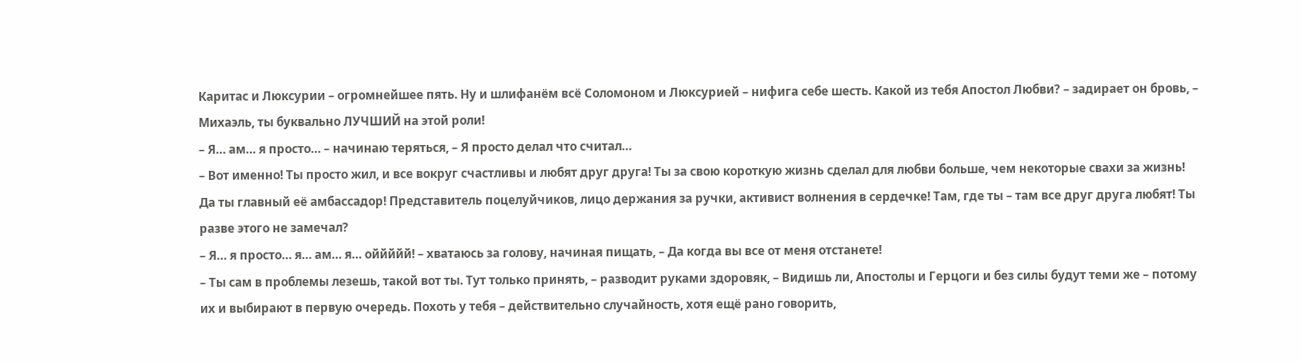Каритас и Люксурии – огромнейшее пять. Ну и шлифанём всё Соломоном и Люксурией – нифига себе шесть. Какой из тебя Апостол Любви? – задирает он бровь, – Михаэль, ты буквально ЛУЧШИЙ на этой роли!
– Я… ам… я просто… – начинаю теряться, – Я просто делал что считал…
– Вот именно! Ты просто жил, и все вокруг счастливы и любят друг друга! Ты за свою короткую жизнь сделал для любви больше, чем некоторые свахи за жизнь! Да ты главный её амбассадор! Представитель поцелуйчиков, лицо держания за ручки, активист волнения в сердечке! Там, где ты – там все друг друга любят! Ты разве этого не замечал?
– Я… я просто… я… ам… я… оййййй! – хватаюсь за голову, начиная пищать, – Да когда вы все от меня отстанете!
– Ты сам в проблемы лезешь, такой вот ты. Тут только принять, – разводит руками здоровяк, – Видишь ли, Апостолы и Герцоги и без силы будут теми же – потому их и выбирают в первую очередь. Похоть у тебя – действительно случайность, хотя ещё рано говорить,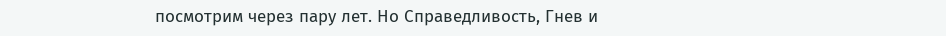посмотрим через пару лет. Но Справедливость, Гнев и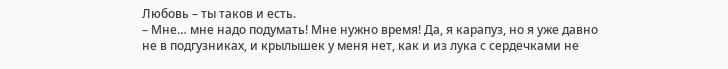Любовь – ты таков и есть.
– Мне… мне надо подумать! Мне нужно время! Да, я карапуз, но я уже давно не в подгузниках, и крылышек у меня нет, как и из лука с сердечками не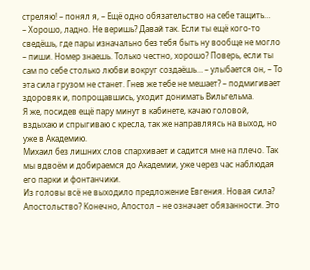стреляю! – понял я, – Ещё одно обязательство на себе тащить…
– Хорошо, ладно. Не веришь? Давай так. Если ты ещё кого-то сведёшь, где пары изначально без тебя быть ну вообще не могло – пиши. Номер знаешь. Только честно, хорошо? Поверь, если ты сам по себе столько любви вокруг создаёшь… – улыбается он, – То эта сила грузом не станет. Гнев же тебе не мешает? – подмигивает здоровяк и, попрощавшись, уходит донимать Вильгельма.
Я же, посидев ещё пару минут в кабинете, качаю головой, вздыхаю и спрыгиваю с кресла, так же направляясь на выход, но уже в Академию.
Михаил без лишних слов спархивает и садится мне на плечо. Так мы вдвоём и добираемся до Академии, уже через час наблюдая его парки и фонтанчики.
Из головы всё не выходило предложение Евгения. Новая сила? Апостольство? Конечно, Апостол – не означает обязанности. Это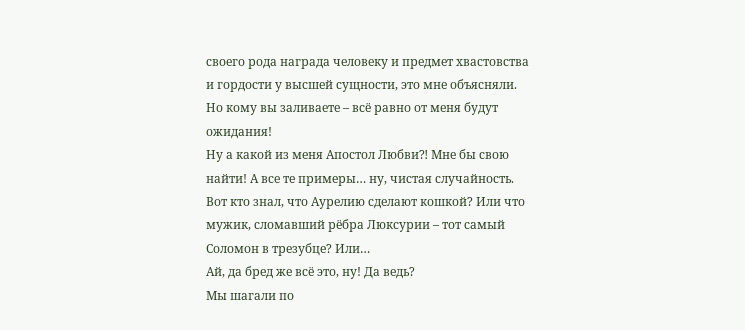своего рода награда человеку и предмет хвастовства и гордости у высшей сущности, это мне объясняли. Но кому вы заливаете – всё равно от меня будут ожидания!
Ну а какой из меня Апостол Любви⁈ Мне бы свою найти! А все те примеры… ну, чистая случайность. Вот кто знал, что Аурелию сделают кошкой? Или что мужик, сломавший рёбра Люксурии – тот самый Соломон в трезубце? Или…
Ай, да бред же всё это, ну! Да ведь?
Мы шагали по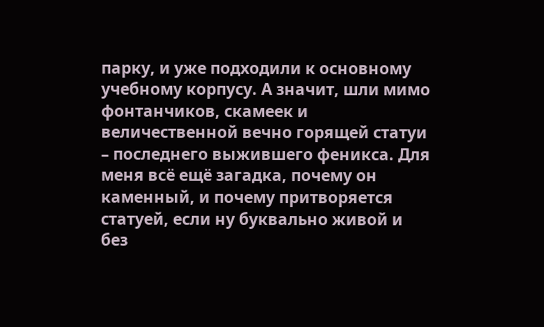парку, и уже подходили к основному учебному корпусу. А значит, шли мимо фонтанчиков, скамеек и величественной вечно горящей статуи – последнего выжившего феникса. Для меня всё ещё загадка, почему он каменный, и почему притворяется статуей, если ну буквально живой и без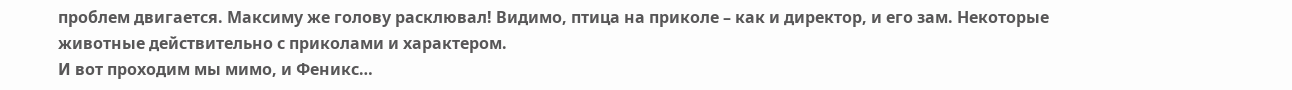проблем двигается. Максиму же голову расклювал! Видимо, птица на приколе – как и директор, и его зам. Некоторые животные действительно с приколами и характером.
И вот проходим мы мимо, и Феникс…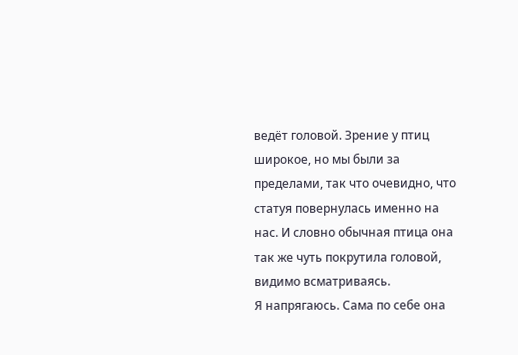ведёт головой. Зрение у птиц широкое, но мы были за пределами, так что очевидно, что статуя повернулась именно на нас. И словно обычная птица она так же чуть покрутила головой, видимо всматриваясь.
Я напрягаюсь. Сама по себе она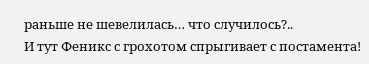раньше не шевелилась… что случилось?..
И тут Феникс с грохотом спрыгивает с постамента!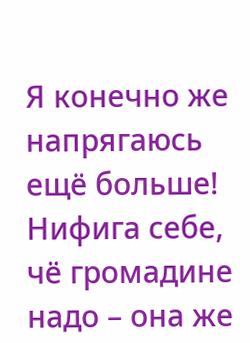Я конечно же напрягаюсь ещё больше! Нифига себе, чё громадине надо – она же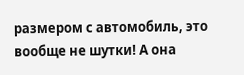размером с автомобиль, это вообще не шутки! А она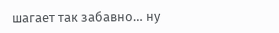шагает так забавно… ну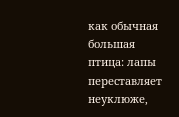как обычная большая птица: лапы переставляет неуклюже,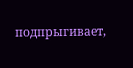подпрыгивает,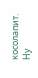косолапит. Ну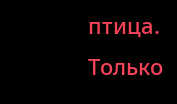птица. Только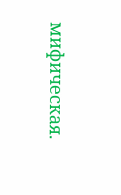мифическая.